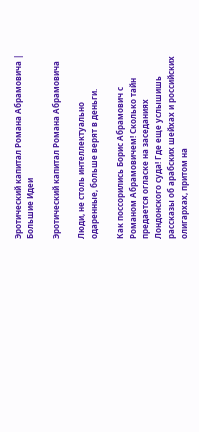Эротический капитал Романа Абрамовича | Большие Идеи

Эротический капитал Романа Абрамовича

Люди, не столь интеллектуально одаренные, больше верят в деньги.

Как поссорились Борис Абрамович с Романом Абрамовичем! Сколько тайн предается огласке на заседаниях Лондонского суда! Где еще услышишь рассказы об арабских шейхах и российских олигархах, притом на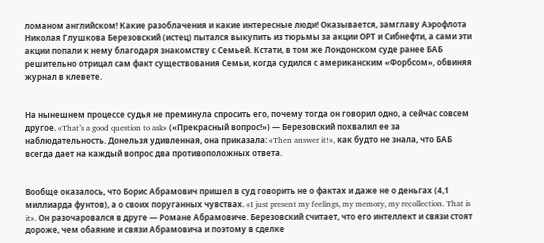ломаном английском! Какие разоблачения и какие интересные люди! Оказывается, замглаву Аэрофлота Николая Глушкова Березовский (истец) пытался выкупить из тюрьмы за акции ОРТ и Сибнефти, а сами эти акции попали к нему благодаря знакомству с Семьей. Кстати, в том же Лондонском суде ранее БАБ решительно отрицал сам факт существования Семьи, когда судился с американским «Форбсом», обвиняя журнал в клевете.


На нынешнем процессе судья не преминула спросить его, почему тогда он говорил одно, а сейчас совсем другое. «That’s a good question to ask» («Прекрасный вопрос!») — Березовский похвалил ее за наблюдательность. Донельзя удивленная, она приказала: «Then answer it!», как будто не знала, что БАБ всегда дает на каждый вопрос два противоположных ответа.


Вообще оказалось, что Борис Абрамович пришел в суд говорить не о фактах и даже не о деньгах (4,1 миллиарда фунтов), а о своих поруганных чувствах. «I just present my feelings, my memory, my recollection. That is it». Он разочаровался в друге — Романе Абрамовиче. Березовский считает, что его интеллект и связи стоят дороже, чем обаяние и связи Абрамовича и поэтому в сделке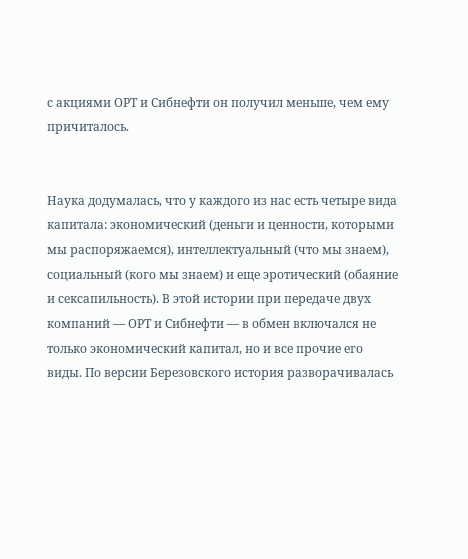с акциями ОРТ и Сибнефти он получил меньше, чем ему причиталось.


Наука додумалась, что у каждого из нас есть четыре вида капитала: экономический (деньги и ценности, которыми мы распоряжаемся), интеллектуальный (что мы знаем), социальный (кого мы знаем) и еще эротический (обаяние и сексапильность). В этой истории при передаче двух компаний — ОРТ и Сибнефти — в обмен включался не только экономический капитал, но и все прочие его виды. По версии Березовского история разворачивалась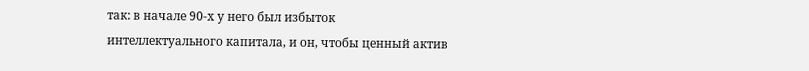так: в начале 90-х у него был избыток интеллектуального капитала, и он, чтобы ценный актив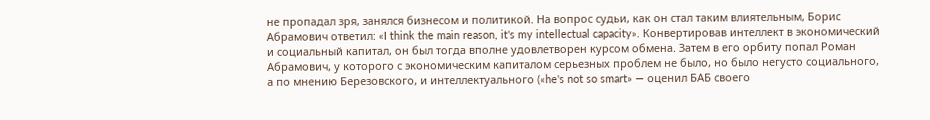не пропадал зря, занялся бизнесом и политикой. На вопрос судьи, как он стал таким влиятельным, Борис Абрамович ответил: «I think the main reason, it's my intellectual capacity». Конвертировав интеллект в экономический и социальный капитал, он был тогда вполне удовлетворен курсом обмена. Затем в его орбиту попал Роман Абрамович, у которого с экономическим капиталом серьезных проблем не было, но было негусто социального, а по мнению Березовского, и интеллектуального («he's not so smart» — оценил БАБ своего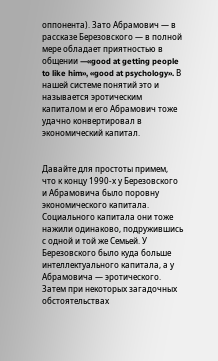оппонента). Зато Абрамович — в рассказе Березовского — в полной мере обладает приятностью в общении —«good at getting people to like him», «good at psychology». В нашей системе понятий это и называется эротическим капиталом и его Абрамович тоже удачно конвертировал в экономический капитал.


Давайте для простоты примем, что к концу 1990-х у Березовского и Абрамовича было поровну экономического капитала. Социального капитала они тоже нажили одинаково, подружившись с одной и той же Семьей. У Березовского было куда больше интеллектуального капитала, а у Абрамовича — эротического. Затем при некоторых загадочных обстоятельствах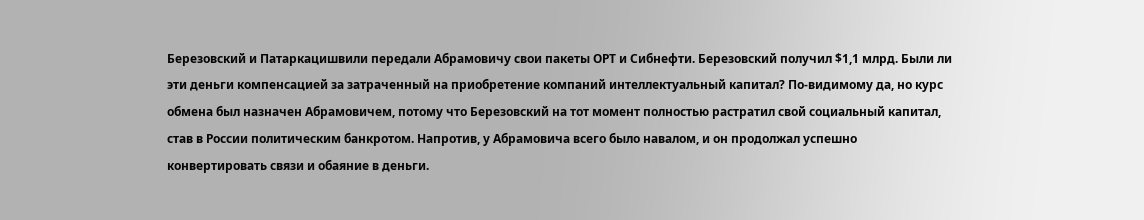Березовский и Патаркацишвили передали Абрамовичу свои пакеты ОРТ и Сибнефти. Березовский получил $1,1 млрд. Были ли эти деньги компенсацией за затраченный на приобретение компаний интеллектуальный капитал? По-видимому да, но курс обмена был назначен Абрамовичем, потому что Березовский на тот момент полностью растратил свой социальный капитал, став в России политическим банкротом. Напротив, у Абрамовича всего было навалом, и он продолжал успешно конвертировать связи и обаяние в деньги.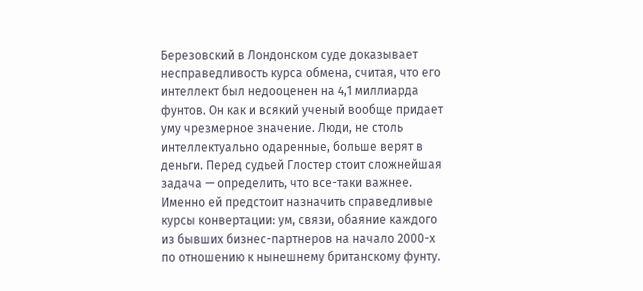Березовский в Лондонском суде доказывает несправедливость курса обмена, считая, что его интеллект был недооценен на 4,1 миллиарда фунтов. Он как и всякий ученый вообще придает уму чрезмерное значение. Люди, не столь интеллектуально одаренные, больше верят в деньги. Перед судьей Глостер стоит сложнейшая задача — определить, что все-таки важнее. Именно ей предстоит назначить справедливые курсы конвертации: ум, связи, обаяние каждого из бывших бизнес-партнеров на начало 2000-х по отношению к нынешнему британскому фунту.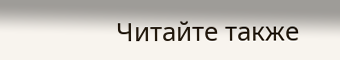Читайте также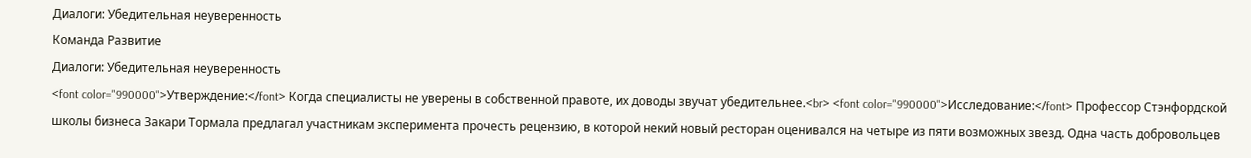Диалоги: Убедительная неуверенность
Команда Развитие
Диалоги: Убедительная неуверенность
<font color="990000">Утверждение:</font> Когда специалисты не уверены в собственной правоте, их доводы звучат убедительнее.<br> <font color="990000">Исследование:</font> Профессор Стэнфордской школы бизнеса Закари Тормала предлагал участникам эксперимента прочесть рецензию, в которой некий новый ресторан оценивался на четыре из пяти возможных звезд. Одна часть добровольцев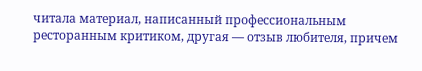читала материал, написанный профессиональным ресторанным критиком, другая — отзыв любителя, причем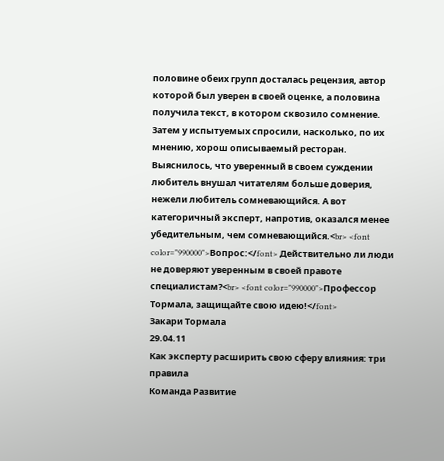половине обеих групп досталась рецензия, автор которой был уверен в своей оценке, а половина получила текст, в котором сквозило сомнение. Затем у испытуемых спросили, насколько, по их мнению, хорош описываемый ресторан. Выяснилось, что уверенный в своем суждении любитель внушал читателям больше доверия, нежели любитель сомневающийся. А вот категоричный эксперт, напротив, оказался менее убедительным, чем сомневающийся.<br> <font color="990000">Вопрос:</font> Действительно ли люди не доверяют уверенным в своей правоте специалистам?<br> <font color="990000">Профессор Тормала, защищайте свою идею!</font>
Закари Тормала
29.04.11
Как эксперту расширить свою сферу влияния: три правила
Команда Развитие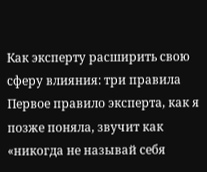Как эксперту расширить свою сферу влияния: три правила
Первое правило эксперта, как я позже поняла, звучит как «никогда не называй себя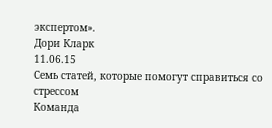экспертом».
Дори Кларк
11.06.15
Семь статей, которые помогут справиться со стрессом
Команда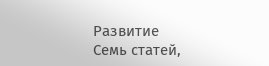Развитие
Семь статей,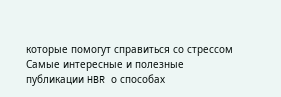которые помогут справиться со стрессом
Самые интересные и полезные публикации HBR о способах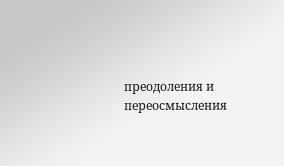преодоления и переосмысления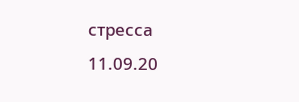стресса
11.09.20